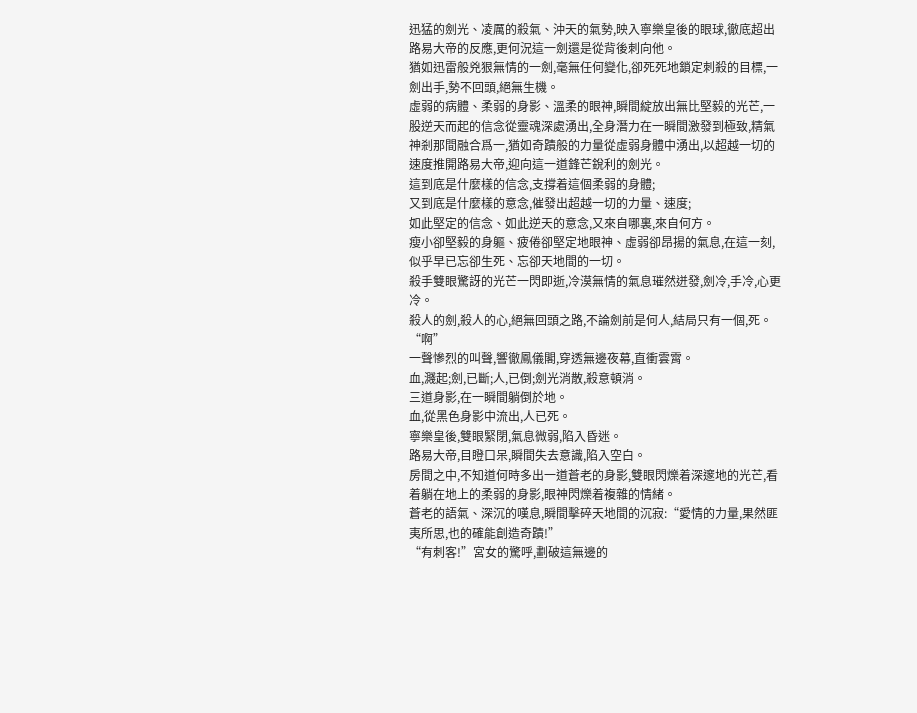迅猛的劍光、凌厲的殺氣、沖天的氣勢,映入寧樂皇後的眼球,徹底超出路易大帝的反應,更何況這一劍還是從背後刺向他。
猶如迅雷般兇狠無情的一劍,毫無任何變化,卻死死地鎖定刺殺的目標,一劍出手,勢不回頭,絕無生機。
虛弱的病體、柔弱的身影、溫柔的眼神,瞬間綻放出無比堅毅的光芒,一股逆天而起的信念從靈魂深處湧出,全身潛力在一瞬間激發到極致,精氣神剎那間融合爲一,猶如奇蹟般的力量從虛弱身體中湧出,以超越一切的速度推開路易大帝,迎向這一道鋒芒銳利的劍光。
這到底是什麼樣的信念,支撐着這個柔弱的身體;
又到底是什麼樣的意念,催發出超越一切的力量、速度;
如此堅定的信念、如此逆天的意念,又來自哪裏,來自何方。
瘦小卻堅毅的身軀、疲倦卻堅定地眼神、虛弱卻昂揚的氣息,在這一刻,似乎早已忘卻生死、忘卻天地間的一切。
殺手雙眼驚訝的光芒一閃即逝,冷漠無情的氣息璀然迸發,劍冷,手冷,心更冷。
殺人的劍,殺人的心,絕無回頭之路,不論劍前是何人,結局只有一個,死。
“啊”
一聲慘烈的叫聲,響徹鳳儀閣,穿透無邊夜幕,直衝雲霄。
血,濺起;劍,已斷;人,已倒;劍光消散,殺意頓消。
三道身影,在一瞬間躺倒於地。
血,從黑色身影中流出,人已死。
寧樂皇後,雙眼緊閉,氣息微弱,陷入昏迷。
路易大帝,目瞪口呆,瞬間失去意識,陷入空白。
房間之中,不知道何時多出一道蒼老的身影,雙眼閃爍着深邃地的光芒,看着躺在地上的柔弱的身影,眼神閃爍着複雜的情緒。
蒼老的語氣、深沉的嘆息,瞬間擊碎天地間的沉寂:“愛情的力量,果然匪夷所思,也的確能創造奇蹟!”
“有刺客!”宮女的驚呼,劃破這無邊的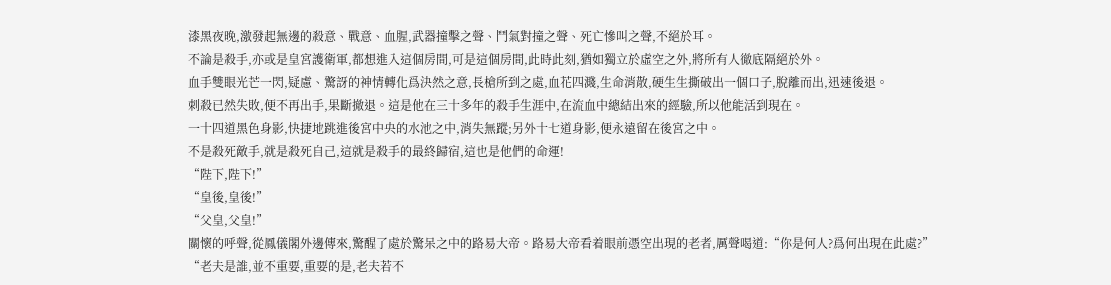漆黑夜晚,激發起無邊的殺意、戰意、血腥,武器撞擊之聲、鬥氣對撞之聲、死亡慘叫之聲,不絕於耳。
不論是殺手,亦或是皇宮護衛軍,都想進入這個房間,可是這個房間,此時此刻,猶如獨立於虛空之外,將所有人徹底隔絕於外。
血手雙眼光芒一閃,疑慮、驚訝的神情轉化爲決然之意,長槍所到之處,血花四濺,生命消散,硬生生撕破出一個口子,脫離而出,迅速後退。
刺殺已然失敗,便不再出手,果斷撤退。這是他在三十多年的殺手生涯中,在流血中總結出來的經驗,所以他能活到現在。
一十四道黑色身影,快捷地跳進後宮中央的水池之中,消失無蹤;另外十七道身影,便永遠留在後宮之中。
不是殺死敵手,就是殺死自己,這就是殺手的最終歸宿,這也是他們的命運!
“陛下,陛下!”
“皇後,皇後!”
“父皇,父皇!”
關懷的呼聲,從鳳儀閣外邊傳來,驚醒了處於驚呆之中的路易大帝。路易大帝看着眼前憑空出現的老者,厲聲喝道:“你是何人?爲何出現在此處?”
“老夫是誰,並不重要,重要的是,老夫若不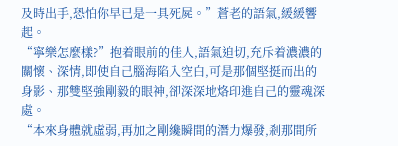及時出手,恐怕你早已是一具死屍。”蒼老的語氣,緩緩響起。
“寧樂怎麼樣?”抱着眼前的佳人,語氣迫切,充斥着濃濃的關懷、深情,即使自己腦海陷入空白,可是那個堅挺而出的身影、那雙堅強剛毅的眼神,卻深深地烙印進自己的靈魂深處。
“本來身體就虛弱,再加之剛纔瞬間的潛力爆發,剎那間所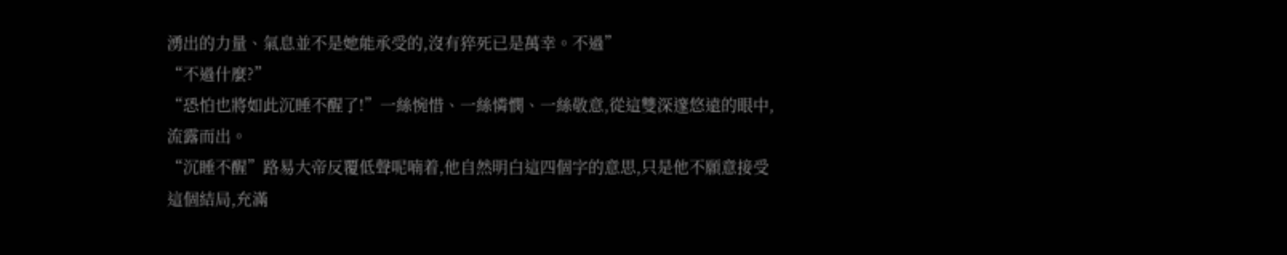湧出的力量、氣息並不是她能承受的,沒有猝死已是萬幸。不過”
“不過什麼?”
“恐怕也將如此沉睡不醒了!”一絲惋惜、一絲憐憫、一絲敬意,從這雙深邃悠遠的眼中,流露而出。
“沉睡不醒”路易大帝反覆低聲呢喃着,他自然明白這四個字的意思,只是他不願意接受這個結局,充滿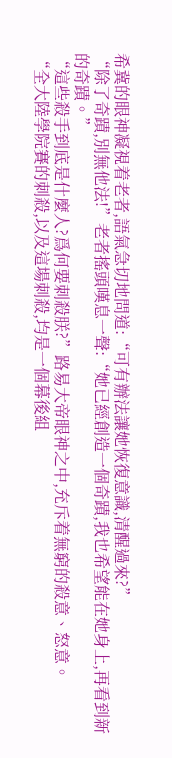希冀的眼神凝視着老者,語氣急切地問道:“可有辦法讓她恢復意識,清醒過來?”
“除了奇蹟,別無他法!”老者搖頭嘆息一聲:“她已經創造一個奇蹟,我也希望能在她身上,再看到新的奇蹟。”
“這些殺手到底是什麼人?爲何要刺殺朕?”路易大帝眼神之中,充斥着無窮的殺意、怒意。
“全大陸學院賽的刺殺,以及這場刺殺,均是一個幕後組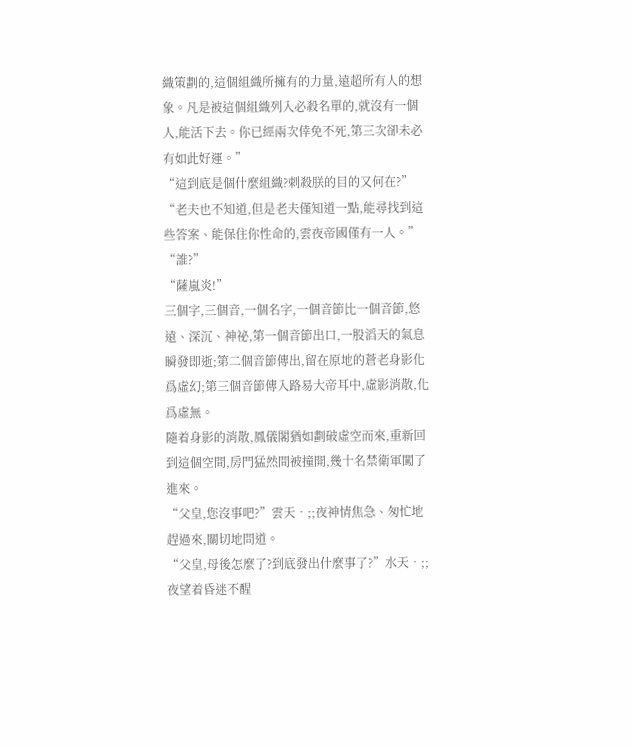織策劃的,這個組織所擁有的力量,遠超所有人的想象。凡是被這個組織列入必殺名單的,就沒有一個人,能活下去。你已經兩次倖免不死,第三次卻未必有如此好運。”
“這到底是個什麼組織?刺殺朕的目的又何在?”
“老夫也不知道,但是老夫僅知道一點,能尋找到這些答案、能保住你性命的,雲夜帝國僅有一人。”
“誰?”
“薩嵐炎!”
三個字,三個音,一個名字,一個音節比一個音節,悠遠、深沉、神祕,第一個音節出口,一股滔天的氣息瞬發即逝;第二個音節傳出,留在原地的蒼老身影化爲虛幻;第三個音節傳入路易大帝耳中,虛影消散,化爲虛無。
隨着身影的消散,鳳儀閣猶如劃破虛空而來,重新回到這個空間,房門猛然間被撞開,幾十名禁衛軍闖了進來。
“父皇,您沒事吧?”雲天•;;夜神情焦急、匆忙地趕過來,關切地問道。
“父皇,母後怎麼了?到底發出什麼事了?”水天•;;夜望着昏迷不醒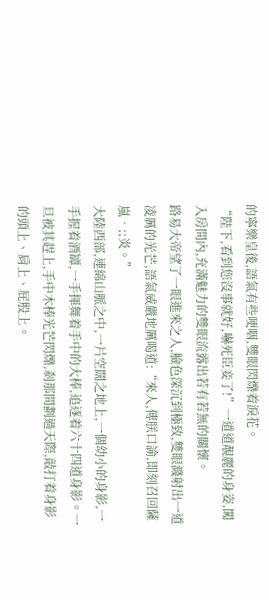的寧樂皇後,語氣有些哽咽,雙眼閃爍着淚花。
“陛下,看到您沒事就好,嚇死臣妾了!”一道道靚麗的身姿,闖入房間內,充滿魅力的雙眼流露出若有若無的關懷。
路易大帝望了一眼進來之人,臉色深沉到極致,雙眼濺射出一道凌厲的光芒,語氣威嚴地厲喝道:“來人,傳朕口諭,即刻召回薩嵐•;;炎。”
大陸西部,連綿山脈之中,一片空闊之地上,一個幼小的身影,一手握着酒罈,一手揮舞着手中的大棒,追逐着六十四道身影。一旦被其趕上,手中木棒光芒閃爍,剎那間劃過天際,敲打着身影的頭上、肩上、屁股上。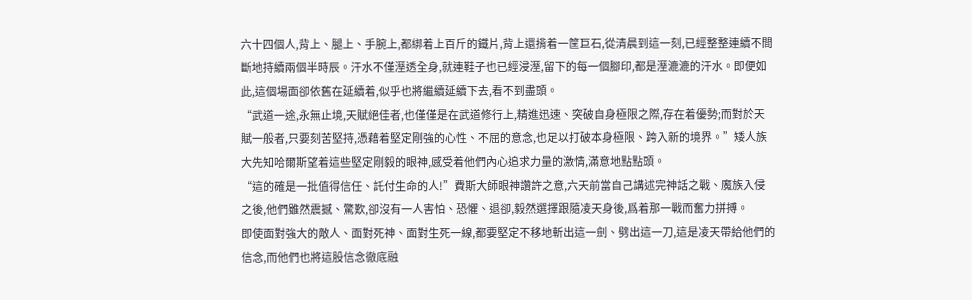六十四個人,背上、腿上、手腕上,都綁着上百斤的鐵片,背上還揹着一筐巨石,從清晨到這一刻,已經整整連續不間斷地持續兩個半時辰。汗水不僅溼透全身,就連鞋子也已經浸溼,留下的每一個腳印,都是溼漉漉的汗水。即便如此,這個場面卻依舊在延續着,似乎也將繼續延續下去,看不到盡頭。
“武道一途,永無止境,天賦絕佳者,也僅僅是在武道修行上,精進迅速、突破自身極限之際,存在着優勢;而對於天賦一般者,只要刻苦堅持,憑藉着堅定剛強的心性、不屈的意念,也足以打破本身極限、跨入新的境界。”矮人族大先知哈爾斯望着這些堅定剛毅的眼神,感受着他們內心追求力量的激情,滿意地點點頭。
“這的確是一批值得信任、託付生命的人!”費斯大師眼神讚許之意,六天前當自己講述完神話之戰、魔族入侵之後,他們雖然震撼、驚歎,卻沒有一人害怕、恐懼、退卻,毅然選擇跟隨凌天身後,爲着那一戰而奮力拼搏。
即使面對強大的敵人、面對死神、面對生死一線,都要堅定不移地斬出這一劍、劈出這一刀,這是凌天帶給他們的信念,而他們也將這股信念徹底融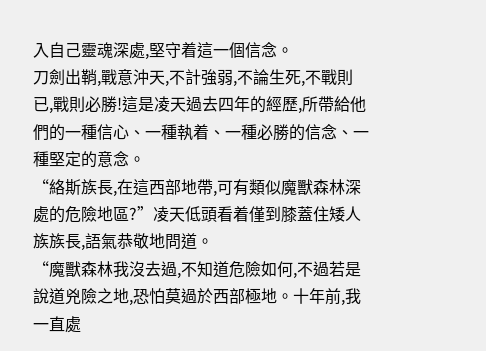入自己靈魂深處,堅守着這一個信念。
刀劍出鞘,戰意沖天,不計強弱,不論生死,不戰則已,戰則必勝!這是凌天過去四年的經歷,所帶給他們的一種信心、一種執着、一種必勝的信念、一種堅定的意念。
“絡斯族長,在這西部地帶,可有類似魔獸森林深處的危險地區?”凌天低頭看着僅到膝蓋住矮人族族長,語氣恭敬地問道。
“魔獸森林我沒去過,不知道危險如何,不過若是說道兇險之地,恐怕莫過於西部極地。十年前,我一直處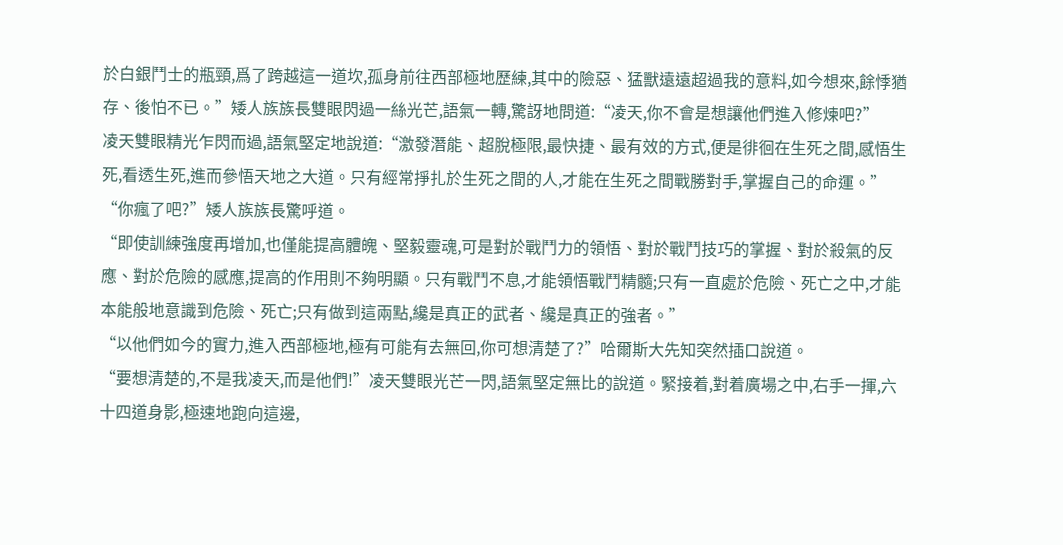於白銀鬥士的瓶頸,爲了跨越這一道坎,孤身前往西部極地歷練,其中的險惡、猛獸遠遠超過我的意料,如今想來,餘悸猶存、後怕不已。”矮人族族長雙眼閃過一絲光芒,語氣一轉,驚訝地問道:“凌天,你不會是想讓他們進入修煉吧?”
凌天雙眼精光乍閃而過,語氣堅定地說道:“激發潛能、超脫極限,最快捷、最有效的方式,便是徘徊在生死之間,感悟生死,看透生死,進而參悟天地之大道。只有經常掙扎於生死之間的人,才能在生死之間戰勝對手,掌握自己的命運。”
“你瘋了吧?”矮人族族長驚呼道。
“即使訓練強度再增加,也僅能提高體魄、堅毅靈魂,可是對於戰鬥力的領悟、對於戰鬥技巧的掌握、對於殺氣的反應、對於危險的感應,提高的作用則不夠明顯。只有戰鬥不息,才能領悟戰鬥精髓;只有一直處於危險、死亡之中,才能本能般地意識到危險、死亡;只有做到這兩點,纔是真正的武者、纔是真正的強者。”
“以他們如今的實力,進入西部極地,極有可能有去無回,你可想清楚了?”哈爾斯大先知突然插口說道。
“要想清楚的,不是我凌天,而是他們!”凌天雙眼光芒一閃,語氣堅定無比的說道。緊接着,對着廣場之中,右手一揮,六十四道身影,極速地跑向這邊,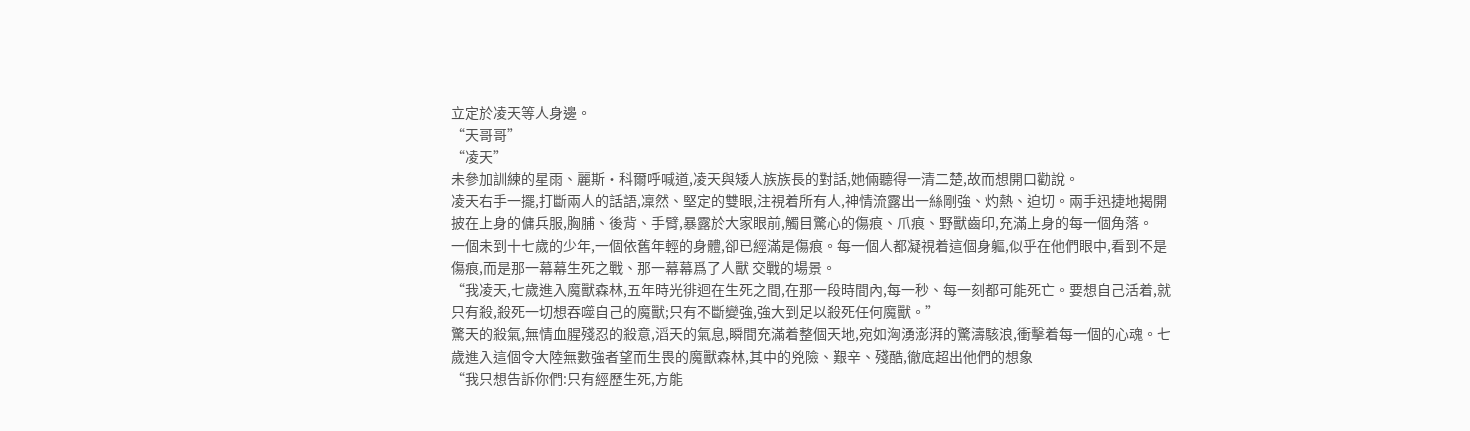立定於凌天等人身邊。
“天哥哥”
“凌天”
未參加訓練的星雨、麗斯·科爾呼喊道,凌天與矮人族族長的對話,她倆聽得一清二楚,故而想開口勸說。
凌天右手一擺,打斷兩人的話語,凜然、堅定的雙眼,注視着所有人,神情流露出一絲剛強、灼熱、迫切。兩手迅捷地揭開披在上身的傭兵服,胸脯、後背、手臂,暴露於大家眼前,觸目驚心的傷痕、爪痕、野獸齒印,充滿上身的每一個角落。
一個未到十七歲的少年,一個依舊年輕的身體,卻已經滿是傷痕。每一個人都凝視着這個身軀,似乎在他們眼中,看到不是傷痕,而是那一幕幕生死之戰、那一幕幕爲了人獸 交戰的場景。
“我凌天,七歲進入魔獸森林,五年時光徘迴在生死之間,在那一段時間內,每一秒、每一刻都可能死亡。要想自己活着,就只有殺,殺死一切想吞噬自己的魔獸;只有不斷變強,強大到足以殺死任何魔獸。”
驚天的殺氣,無情血腥殘忍的殺意,滔天的氣息,瞬間充滿着整個天地,宛如洶湧澎湃的驚濤駭浪,衝擊着每一個的心魂。七歲進入這個令大陸無數強者望而生畏的魔獸森林,其中的兇險、艱辛、殘酷,徹底超出他們的想象
“我只想告訴你們:只有經歷生死,方能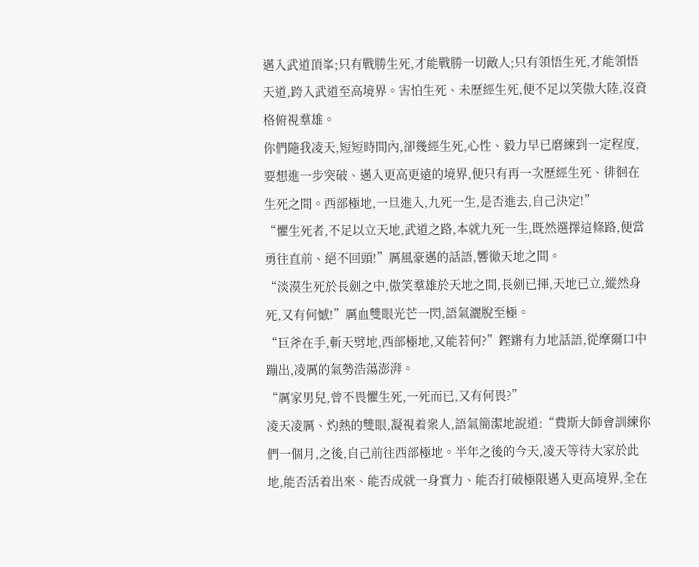邁入武道頂峯;只有戰勝生死,才能戰勝一切敵人;只有領悟生死,才能領悟天道,跨入武道至高境界。害怕生死、未歷經生死,便不足以笑傲大陸,沒資格俯視羣雄。
你們隨我凌天,短短時間內,卻幾經生死,心性、毅力早已磨練到一定程度,要想進一步突破、邁入更高更遠的境界,便只有再一次歷經生死、徘徊在生死之間。西部極地,一旦進入,九死一生,是否進去,自己決定!”
“懼生死者,不足以立天地,武道之路,本就九死一生,既然選擇這條路,便當勇往直前、絕不回頭!”厲風豪邁的話語,響徹天地之間。
“淡漠生死於長劍之中,傲笑羣雄於天地之間,長劍已揮,天地已立,縱然身死,又有何憾!”厲血雙眼光芒一閃,語氣灑脫至極。
“巨斧在手,斬天劈地,西部極地,又能若何?”鏗鏘有力地話語,從摩爾口中蹦出,凌厲的氣勢浩蕩澎湃。
“厲家男兒,曾不畏懼生死,一死而已,又有何畏?”
凌天凌厲、灼熱的雙眼,凝視着衆人,語氣簡潔地說道:“費斯大師會訓練你們一個月,之後,自己前往西部極地。半年之後的今天,凌天等待大家於此地,能否活着出來、能否成就一身實力、能否打破極限邁入更高境界,全在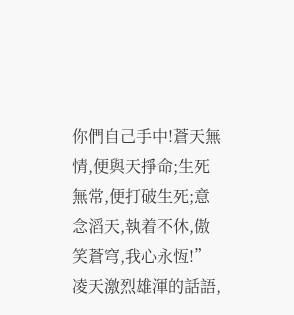你們自己手中!蒼天無情,便與天掙命;生死無常,便打破生死;意念滔天,執着不休,傲笑蒼穹,我心永恆!”
凌天激烈雄渾的話語,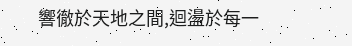響徹於天地之間,迴盪於每一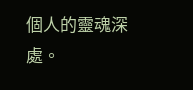個人的靈魂深處。